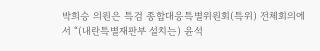박희승 의원은 특검 종합대응특별위원회(특위) 전체회의에서 “(내란특별재판부 설치는) 윤석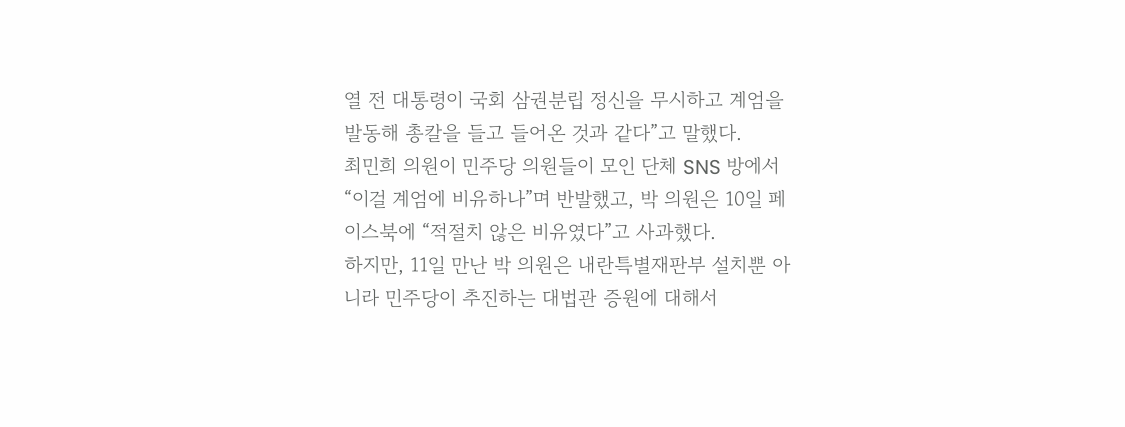열 전 대통령이 국회 삼권분립 정신을 무시하고 계엄을 발동해 총칼을 들고 들어온 것과 같다”고 말했다.
최민희 의원이 민주당 의원들이 모인 단체 SNS 방에서 “이걸 계엄에 비유하나”며 반발했고, 박 의원은 10일 페이스북에 “적절치 않은 비유였다”고 사과했다.
하지만, 11일 만난 박 의원은 내란특별재판부 설치뿐 아니라 민주당이 추진하는 대법관 증원에 대해서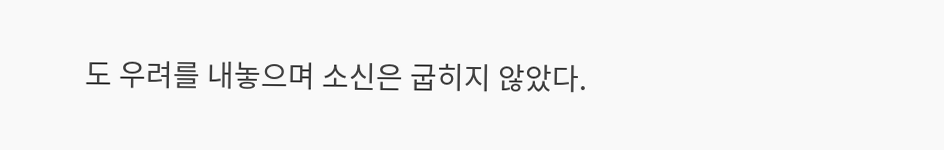도 우려를 내놓으며 소신은 굽히지 않았다.